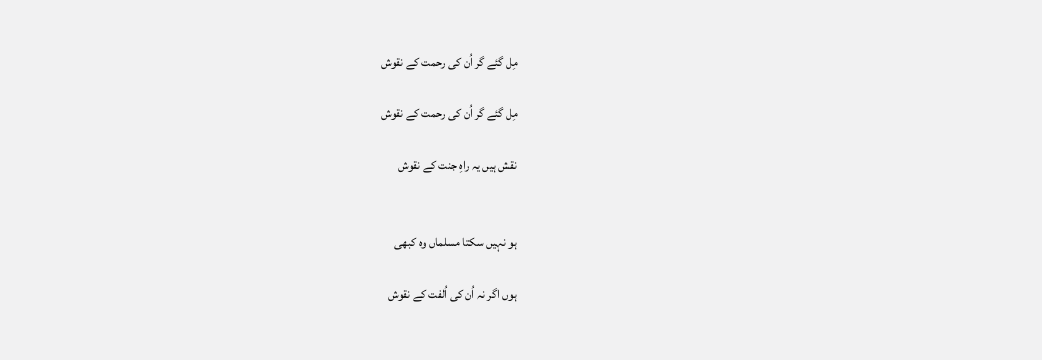مِل گئے گر اُن کی رحمت کے نقوش

مِل گئے گر اُن کی رحمت کے نقوش

نقش ہیں یہ راہِ جنت کے نقوش


ہو نہیں سکتا مسلماں وہ کبھی

ہوں اگر نہ اُن کی اُلفت کے نقوش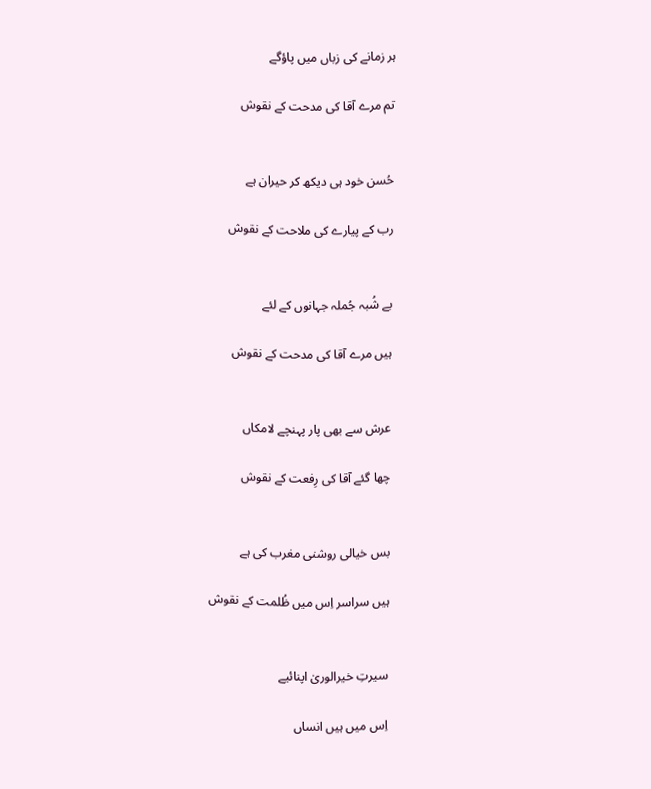ہر زمانے کی زباں میں پاؤگے

تم مرے آقا کی مدحت کے نقوش


حُسن خود ہی دیکھ کر حیران ہے

رب کے پیارے کی ملاحت کے نقوش


بے شُبہ جُملہ جہانوں کے لئے

ہیں مرے آقا کی مدحت کے نقوش


عرش سے بھی پار پہنچے لامکاں

چھا گئے آقا کی رِفعت کے نقوش


بس خیالی روشنی مغرب کی ہے

ہیں سراسر اِس میں ظُلمت کے نقوش


سیرتِ خیرالوریٰ اپنائیے

اِس میں ہیں انساں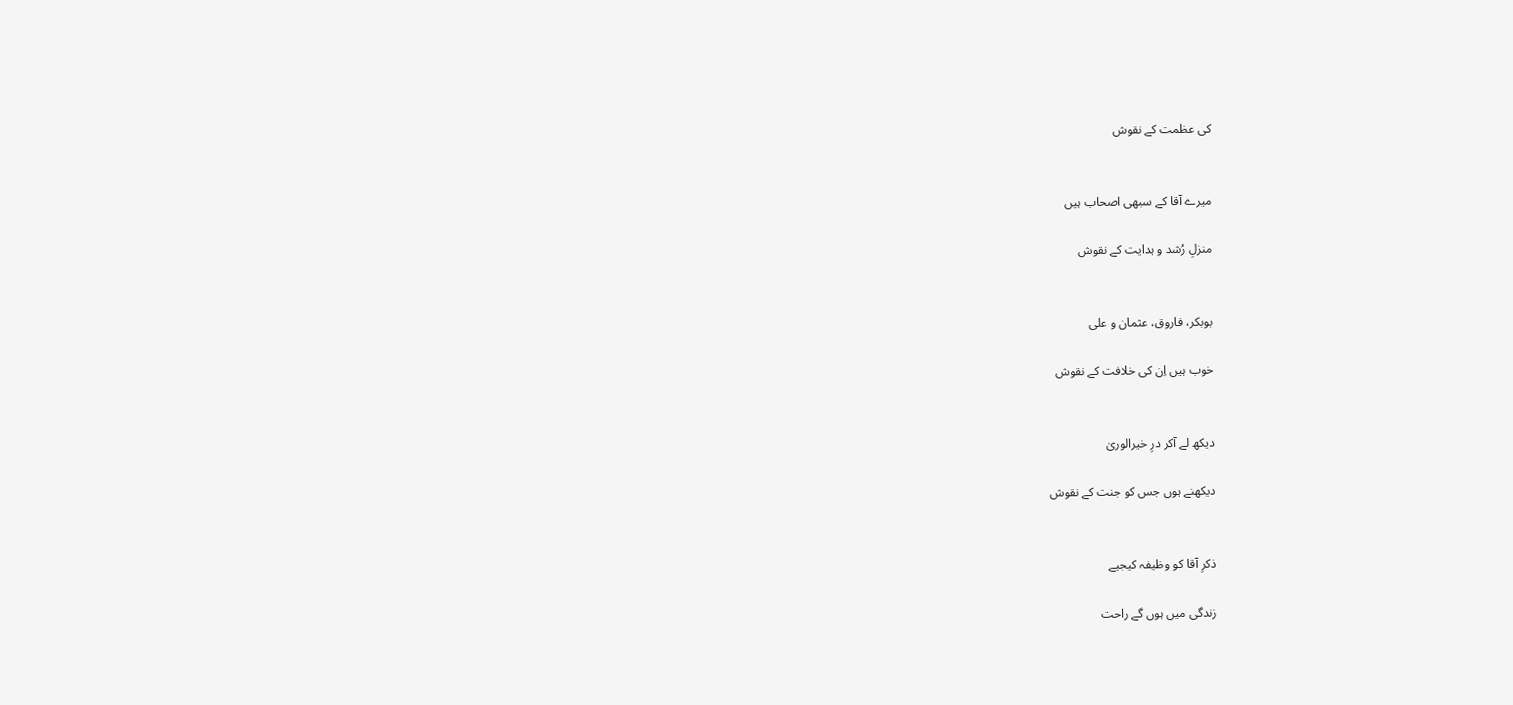کی عظمت کے نقوش


میرے آقا کے سبھی اصحاب ہیں

منزلِ رُشد و ہدایت کے نقوش


بوبکر، فاروق، عثمان و علی

خوب ہیں اِن کی خلافت کے نقوش


دیکھ لے آکر درِ خیرالوریٰ

دیکھنے ہوں جس کو جنت کے نقوش


ذکرِ آقا کو وظیفہ کیجیے

زندگی میں ہوں گے راحت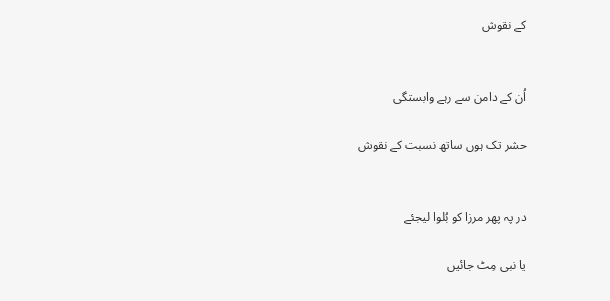کے نقوش


اُن کے دامن سے رہے وابستگی

حشر تک ہوں ساتھ نسبت کے نقوش


در پہ پھر مرزا کو بُلوا لیجئے

یا نبی مِٹ جائیں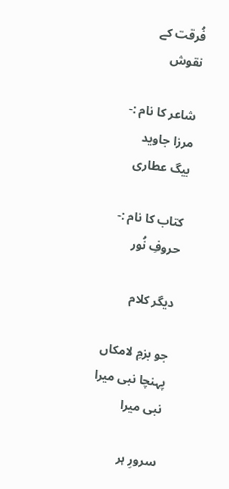فُرقت کے نقوش

شاعر کا نام :- مرزا جاوید بیگ عطاری

کتاب کا نام :- حروفِ نُور

دیگر کلام

جو بزمِ لامکاں پہنچا نبی میرا نبی میرا

سرورِ ہر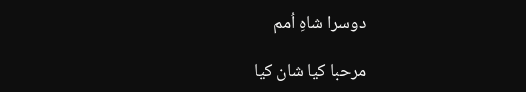دوسرا شاہِ اُمم

مرحبا کیا شان کیا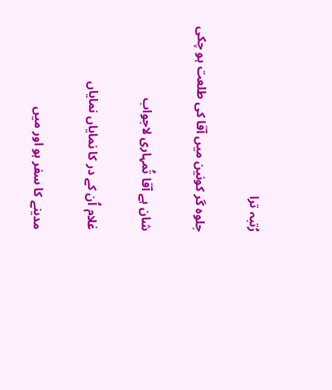رُتبہ ترا

جلوہ گر کونین میں آقا کی طلعت ہو چکی

شان ہے آقا تُمہاری لاجواب

غلام اُن کے در کا نمایاں نمایاں

مدینے کا سفر ہو اور میں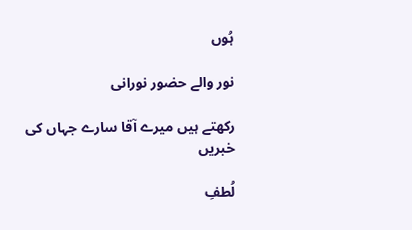ہُوں

نور والے حضور نورانی

رکھتے ہیں میرے آقا سارے جہاں کی خبریں

لُطفِ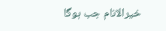خیرالانام جب ہوگا